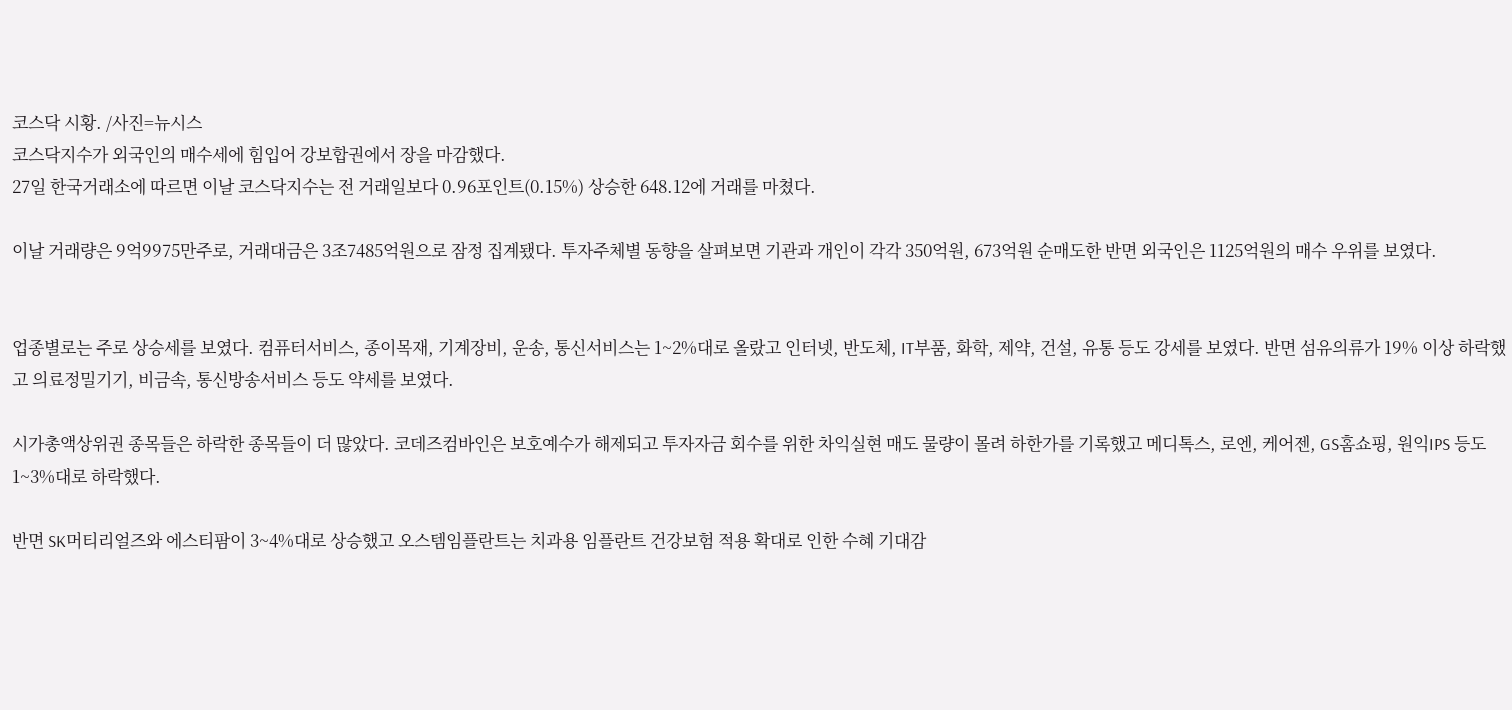코스닥 시황. /사진=뉴시스
코스닥지수가 외국인의 매수세에 힘입어 강보합권에서 장을 마감했다.
27일 한국거래소에 따르면 이날 코스닥지수는 전 거래일보다 0.96포인트(0.15%) 상승한 648.12에 거래를 마쳤다.

이날 거래량은 9억9975만주로, 거래대금은 3조7485억원으로 잠정 집계됐다. 투자주체별 동향을 살펴보면 기관과 개인이 각각 350억원, 673억원 순매도한 반면 외국인은 1125억원의 매수 우위를 보였다.


업종별로는 주로 상승세를 보였다. 컴퓨터서비스, 종이목재, 기계장비, 운송, 통신서비스는 1~2%대로 올랐고 인터넷, 반도체, IT부품, 화학, 제약, 건설, 유통 등도 강세를 보였다. 반면 섬유의류가 19% 이상 하락했고 의료정밀기기, 비금속, 통신방송서비스 등도 약세를 보였다.

시가총액상위권 종목들은 하락한 종목들이 더 많았다. 코데즈컴바인은 보호예수가 해제되고 투자자금 회수를 위한 차익실현 매도 물량이 몰려 하한가를 기록했고 메디톡스, 로엔, 케어젠, GS홈쇼핑, 원익IPS 등도 1~3%대로 하락했다.

반면 SK머티리얼즈와 에스티팜이 3~4%대로 상승했고 오스템임플란트는 치과용 임플란트 건강보험 적용 확대로 인한 수혜 기대감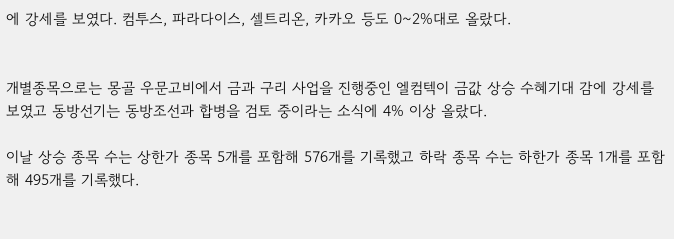에 강세를 보였다. 컴투스, 파라다이스, 셀트리온, 카카오 등도 0~2%대로 올랐다.


개별종목으로는 몽골 우문고비에서 금과 구리 사업을 진행중인 엘컴텍이 금값 상승 수혜기대 감에 강세를 보였고 동방선기는 동방조선과 합병을 검토 중이라는 소식에 4% 이상 올랐다.

이날 상승 종목 수는 상한가 종목 5개를 포함해 576개를 기록했고 하락 종목 수는 하한가 종목 1개를 포함해 495개를 기록했다.